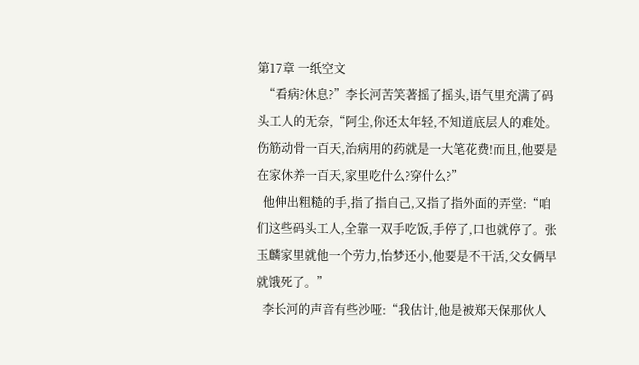第17章 一纸空文
  “看病?休息?”李长河苦笑著摇了摇头,语气里充满了码头工人的无奈,“阿尘,你还太年轻,不知道底层人的难处。伤筋动骨一百天,治病用的药就是一大笔花费!而且,他要是在家休养一百天,家里吃什么?穿什么?”
  他伸出粗糙的手,指了指自己,又指了指外面的弄堂:“咱们这些码头工人,全靠一双手吃饭,手停了,口也就停了。张玉麟家里就他一个劳力,怡梦还小,他要是不干活,父女俩早就饿死了。”
  李长河的声音有些沙哑:“我估计,他是被郑天保那伙人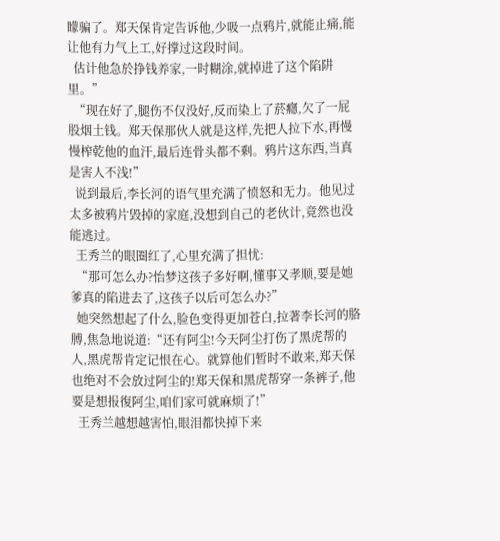矇骗了。郑天保肯定告诉他,少吸一点鸦片,就能止痛,能让他有力气上工,好撑过这段时间。
  估计他急於挣钱养家,一时糊涂,就掉进了这个陷阱里。”
  “现在好了,腿伤不仅没好,反而染上了菸癮,欠了一屁股烟土钱。郑天保那伙人就是这样,先把人拉下水,再慢慢榨乾他的血汗,最后连骨头都不剩。鸦片这东西,当真是害人不浅!”
  说到最后,李长河的语气里充满了愤怒和无力。他见过太多被鸦片毁掉的家庭,没想到自己的老伙计,竟然也没能逃过。
  王秀兰的眼圈红了,心里充满了担忧:
  “那可怎么办?怡梦这孩子多好啊,懂事又孝顺,要是她爹真的陷进去了,这孩子以后可怎么办?”
  她突然想起了什么,脸色变得更加苍白,拉著李长河的胳膊,焦急地说道:“还有阿尘!今天阿尘打伤了黑虎帮的人,黑虎帮肯定记恨在心。就算他们暂时不敢来,郑天保也绝对不会放过阿尘的!郑天保和黑虎帮穿一条裤子,他要是想报復阿尘,咱们家可就麻烦了!”
  王秀兰越想越害怕,眼泪都快掉下来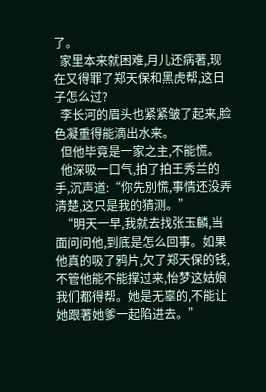了。
  家里本来就困难,月儿还病著,现在又得罪了郑天保和黑虎帮,这日子怎么过?
  李长河的眉头也紧紧皱了起来,脸色凝重得能滴出水来。
  但他毕竟是一家之主,不能慌。
  他深吸一口气,拍了拍王秀兰的手,沉声道:“你先別慌,事情还没弄清楚,这只是我的猜测。”
  “明天一早,我就去找张玉麟,当面问问他,到底是怎么回事。如果他真的吸了鸦片,欠了郑天保的钱,不管他能不能撑过来,怡梦这姑娘我们都得帮。她是无辜的,不能让她跟著她爹一起陷进去。”